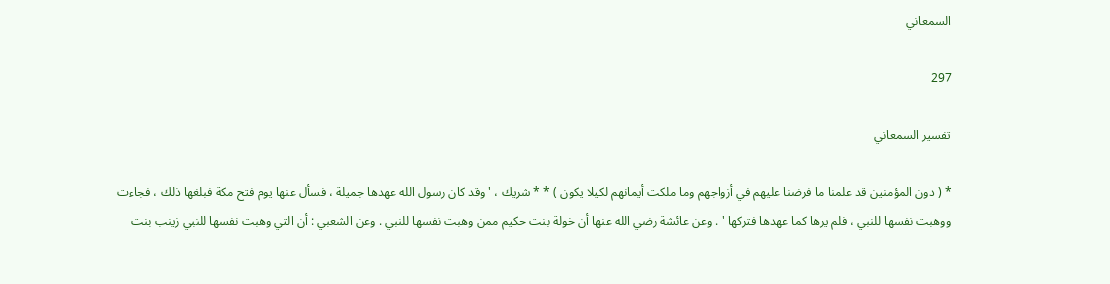السمعاني

297

تفسير السمعاني

* ( دون المؤمنين قد علمنا ما فرضنا عليهم في أزواجهم وما ملكت أيمانهم لكيلا يكون ) * * شريك ، ' وقد كان رسول الله عهدها جميلة ، فسأل عنها يوم فتح مكة فبلغها ذلك ، فجاءت ووهبت نفسها للنبي ، فلم يرها كما عهدها فتركها ' . وعن عائشة رضي الله عنها أن خولة بنت حكيم ممن وهبت نفسها للنبي . وعن الشعبي : أن التي وهبت نفسها للنبي زينب بنت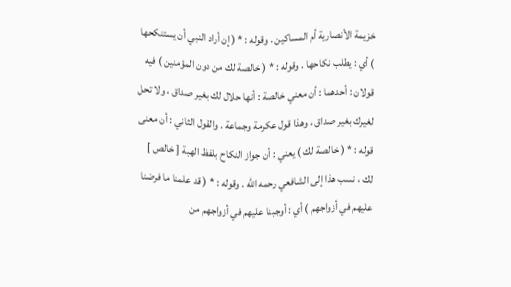خزيمة الأنصارية أم المساكين . وقوله : * ( إن أراد النبي أن يستنكحها ) أي : يطلب نكاحها . وقوله : * ( خالصة لك من دون المؤمنين ) فيه قولان : أحدهما : أن معني خالصة : أنها حلال لك بغير صداق ، ولا تحل لغيرك بغير صداق ، وهذا قول عكرمة وجماعة . والقول الثاني : أن معنى قوله : * ( خالصة لك ) يعني : أن جواز النكاح بلفظ الهبة [ خالص ] لك ، نسب هذا إلى الشافعي رحمه الله . وقوله : * ( قد علمنا ما فرضنا عليهم في أزواجهم ) أي : أوجبنا عليهم في أزواجهم من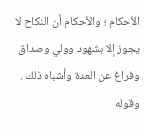الأحكام ؛ والأحكام أن النكاح لا يجوز إلا بشهود وولي وصداق وفراغ عن العدة وأشباه ذلك . وقوله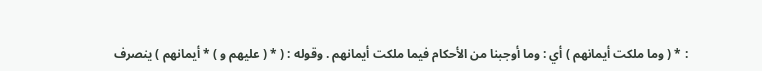: * ( وما ملكت أيمانهم ) أي : وما أوجبنا من الأحكام فيما ملكت أيمانهم . وقوله : ( * ( عليهم و ) * أيمانهم ) ينصرف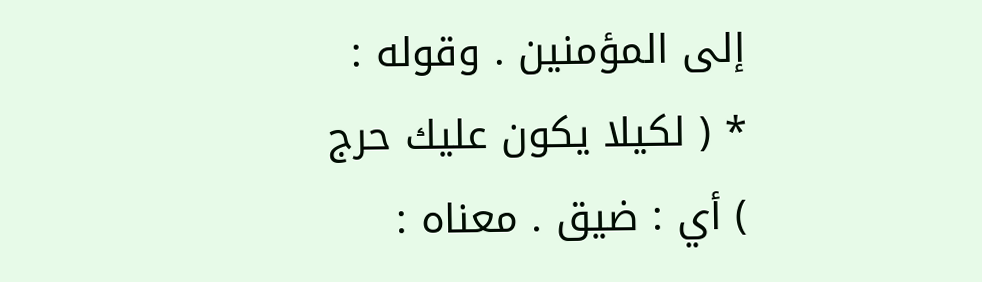إلى المؤمنين . وقوله : * ( لكيلا يكون عليك حرج ) أي : ضيق . معناه :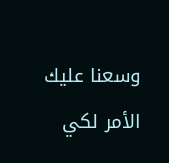وسعنا عليك الأمر لكي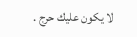لا يكون عليك حرج .